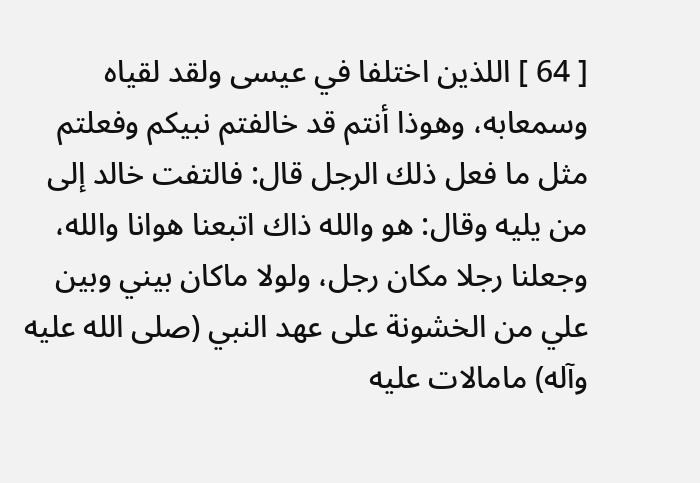[ 64 ] اللذين اختلفا في عيسى ولقد لقياه وسمعابه، وهوذا أنتم قد خالفتم نبيكم وفعلتم مثل ما فعل ذلك الرجل قال: فالتفت خالد إلى من يليه وقال: هو والله ذاك اتبعنا هوانا والله، وجعلنا رجلا مكان رجل، ولولا ماكان بيني وبين علي من الخشونة على عهد النبي (صلى الله عليه وآله) مامالات عليه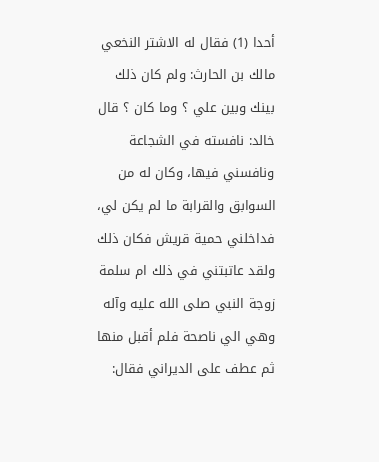أحدا (1) فقال له الاشتر النخعي مالك بن الحارث: ولم كان ذلك بينك وبين علي ؟ وما كان ؟ قال خالد: نافسته في الشجاعة ونافسني فيها، وكان له من السوابق والقرابة ما لم يكن لي، فداخلني حمية قريش فكان ذلك ولقد عاتبتني في ذلك ام سلمة زوجة النبي صلى الله عليه وآله وهي الي ناصحة فلم أقبل منها ثم عطف على الديراني فقال: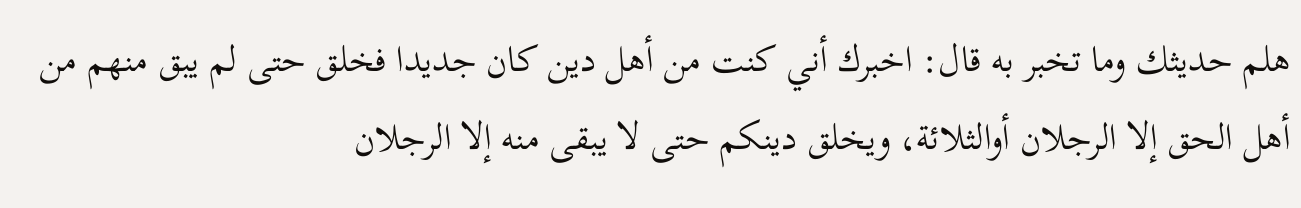هلم حديثك وما تخبر به قال: اخبرك أني كنت من أهل دين كان جديدا فخلق حتى لم يبق منهم من أهل الحق إلا الرجلان أوالثلائة، ويخلق دينكم حتى لا يبقى منه إلا الرجلان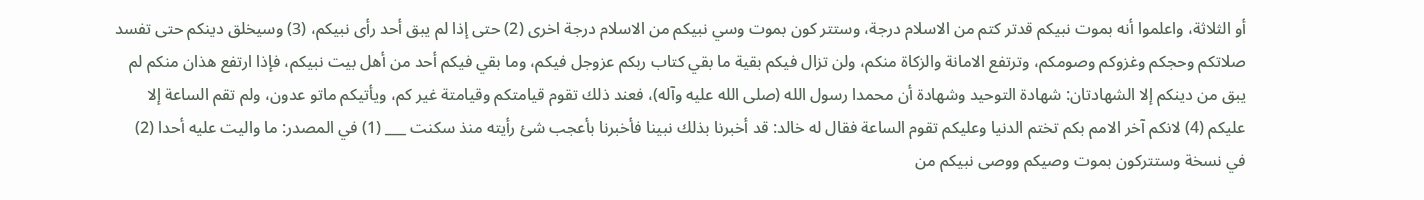أو الثلاثة، واعلموا أنه بموت نبيكم قدتر كتم من الاسلام درجة، وستتر كون بموت وسي نبيكم من الاسلام درجة اخرى (2) حتى إذا لم يبق أحد رأى نبيكم، (3) وسيخلق دينكم حتى تفسد صلاتكم وحجكم وغزوكم وصومكم، وترتفع الامانة والزكاة منكم، ولن تزال فيكم بقية ما بقي كتاب ربكم عزوجل فيكم، وما بقي فيكم أحد من أهل بيت نبيكم، فإذا ارتفع هذان منكم لم يبق من دينكم إلا الشهادتان: شهادة التوحيد وشهادة أن محمدا رسول الله (صلى الله عليه وآله)، فعند ذلك تقوم قيامتكم وقيامتة غير كم، ويأتيكم ماتو عدون، ولم تقم الساعة إلا عليكم (4) لانكم آخر الامم بكم تختم الدنيا وعليكم تقوم الساعة فقال له خالد: قد أخبرنا بذلك نبينا فأخبرنا بأعجب شئ رأيته منذ سكنت ___ (1) في المصدر: ما واليت عليه أحدا (2) في نسخة وستتركون بموت وصيكم ووصى نبيكم من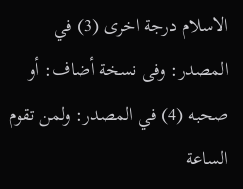الاسلام درجة اخرى (3) في المصدر: وفى نسخة أضاف: أو صحبه (4) في المصدر: ولمن تقوم الساعة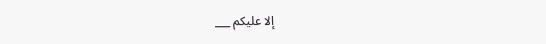إلا عليكم ___